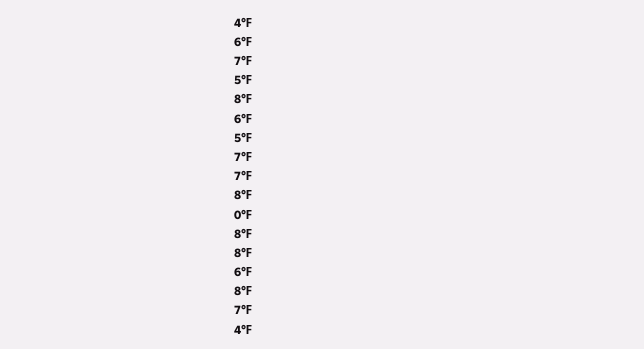4℉
6℉
7℉
5℉
8℉
6℉
5℉
7℉
7℉
8℉
0℉
8℉
8℉
6℉
8℉
7℉
4℉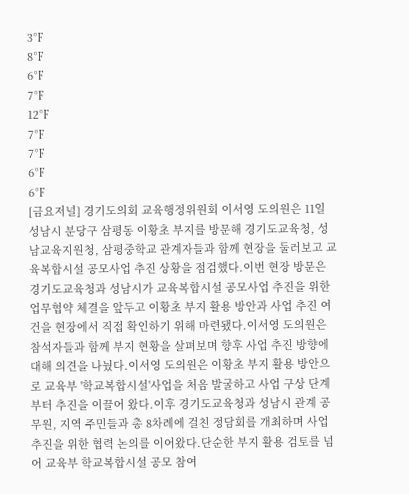3℉
8℉
6℉
7℉
12℉
7℉
7℉
6℉
6℉
[금요저널] 경기도의회 교육행정위원회 이서영 도의원은 11일 성남시 분당구 삼평동 이황초 부지를 방문해 경기도교육청, 성남교육지원청, 삼평중학교 관계자들과 함께 현장을 둘러보고 교육복합시설 공모사업 추진 상황을 점검했다.이번 현장 방문은 경기도교육청과 성남시가 교육복합시설 공모사업 추진을 위한 업무협약 체결을 앞두고 이황초 부지 활용 방안과 사업 추진 여건을 현장에서 직접 확인하기 위해 마련됐다.이서영 도의원은 참석자들과 함께 부지 현황을 살펴보며 향후 사업 추진 방향에 대해 의견을 나눴다.이서영 도의원은 이황초 부지 활용 방안으로 교육부 '학교복합시설'사업을 처음 발굴하고 사업 구상 단계부터 추진을 이끌어 왔다.이후 경기도교육청과 성남시 관계 공무원, 지역 주민들과 총 8차례에 걸친 정담회를 개최하며 사업 추진을 위한 협력 논의를 이어왔다.단순한 부지 활용 검토를 넘어 교육부 학교복합시설 공모 참여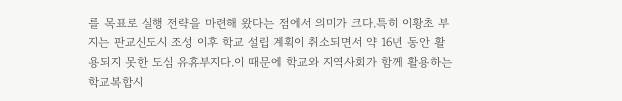를 목표로 실행 전략을 마련해 왔다는 점에서 의미가 크다.특히 이황초 부지는 판교신도시 조성 이후 학교 설립 계획이 취소되면서 약 16년 동안 활용되지 못한 도심 유휴부지다.이 때문에 학교와 지역사회가 함께 활용하는 학교복합시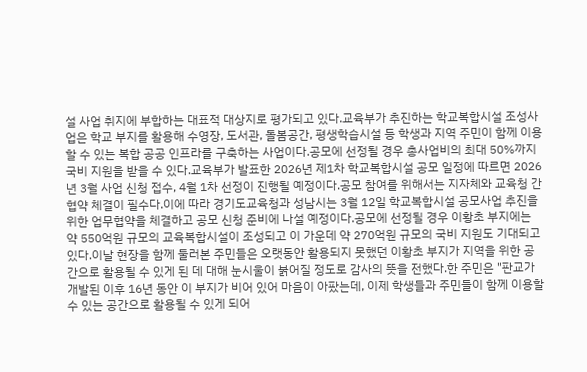설 사업 취지에 부합하는 대표적 대상지로 평가되고 있다.교육부가 추진하는 학교복합시설 조성사업은 학교 부지를 활용해 수영장, 도서관, 돌봄공간, 평생학습시설 등 학생과 지역 주민이 함께 이용할 수 있는 복합 공공 인프라를 구축하는 사업이다.공모에 선정될 경우 총사업비의 최대 50%까지 국비 지원을 받을 수 있다.교육부가 발표한 2026년 제1차 학교복합시설 공모 일정에 따르면 2026년 3월 사업 신청 접수, 4월 1차 선정이 진행될 예정이다.공모 참여를 위해서는 지자체와 교육청 간 협약 체결이 필수다.이에 따라 경기도교육청과 성남시는 3월 12일 학교복합시설 공모사업 추진을 위한 업무협약을 체결하고 공모 신청 준비에 나설 예정이다.공모에 선정될 경우 이황초 부지에는 약 550억원 규모의 교육복합시설이 조성되고 이 가운데 약 270억원 규모의 국비 지원도 기대되고 있다.이날 현장을 함께 둘러본 주민들은 오랫동안 활용되지 못했던 이황초 부지가 지역을 위한 공간으로 활용될 수 있게 된 데 대해 눈시울이 붉어질 정도로 감사의 뜻을 전했다.한 주민은 "판교가 개발된 이후 16년 동안 이 부지가 비어 있어 마음이 아팠는데, 이제 학생들과 주민들이 함께 이용할 수 있는 공간으로 활용될 수 있게 되어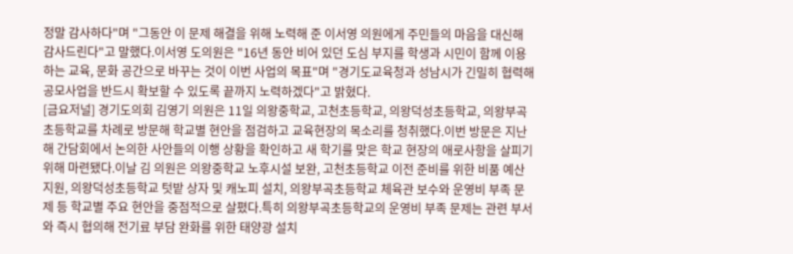정말 감사하다"며 "그동안 이 문제 해결을 위해 노력해 준 이서영 의원에게 주민들의 마음을 대신해 감사드린다"고 말했다.이서영 도의원은 "16년 동안 비어 있던 도심 부지를 학생과 시민이 함께 이용하는 교육, 문화 공간으로 바꾸는 것이 이번 사업의 목표"며 "경기도교육청과 성남시가 긴밀히 협력해 공모사업을 반드시 확보할 수 있도록 끝까지 노력하겠다"고 밝혔다.
[금요저널] 경기도의회 김영기 의원은 11일 의왕중학교, 고천초등학교, 의왕덕성초등학교, 의왕부곡초등학교를 차례로 방문해 학교별 현안을 점검하고 교육현장의 목소리를 청취했다.이번 방문은 지난해 간담회에서 논의한 사안들의 이행 상황을 확인하고 새 학기를 맞은 학교 현장의 애로사항을 살피기 위해 마련됐다.이날 김 의원은 의왕중학교 노후시설 보완, 고천초등학교 이전 준비를 위한 비품 예산 지원, 의왕덕성초등학교 텃밭 상자 및 캐노피 설치, 의왕부곡초등학교 체육관 보수와 운영비 부족 문제 등 학교별 주요 현안을 중점적으로 살폈다.특히 의왕부곡초등학교의 운영비 부족 문제는 관련 부서와 즉시 협의해 전기료 부담 완화를 위한 태양광 설치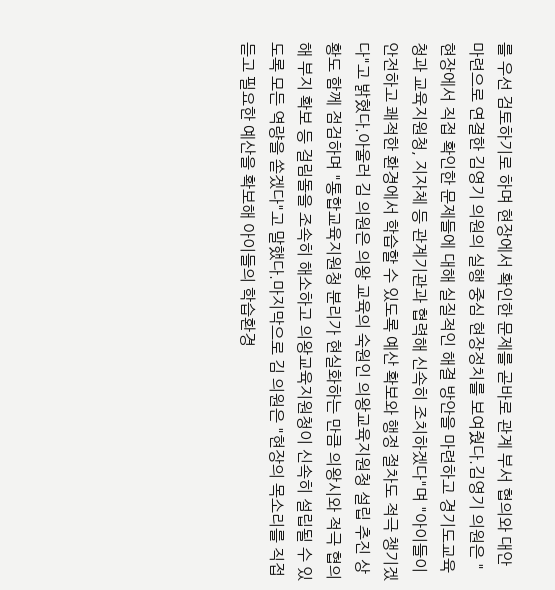를 우선 검토하기로 하며 현장에서 확인한 문제를 곧바로 관계 부서 협의와 대안 마련으로 연결한 김영기 의원의 실행 중심 현장정치를 보여줬다.김영기 의원은 "현장에서 직접 확인한 문제들에 대해 실질적인 해결 방안을 마련하고 경기도교육청과 교육지원청, 지자체 등 관계기관과 협력해 신속히 조치하겠다"며 "아이들이 안전하고 쾌적한 환경에서 학습할 수 있도록 예산 확보와 행정 절차도 적극 챙기겠다"고 밝혔다.아울러 김 의원은 의왕 교육의 숙원인 의왕교육지원청 설립 추진 상황도 함께 점검하며 "통합교육지원청 분리가 현실화하는 만큼 의왕시와 적극 협의해 부지 확보 등 걸림돌을 조속히 해소하고 의왕교육지원청이 신속히 설립될 수 있도록 모든 역량을 쏟겠다"고 말했다.마지막으로 김 의원은 "현장의 목소리를 직접 듣고 필요한 예산을 확보해 아이들의 학습환경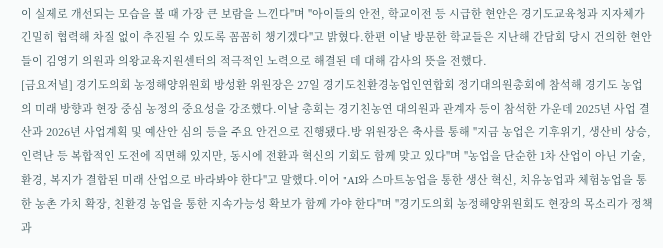이 실제로 개선되는 모습을 볼 때 가장 큰 보람을 느낀다"며 "아이들의 안전, 학교이전 등 시급한 현안은 경기도교육청과 지자체가 긴밀히 협력해 차질 없이 추진될 수 있도록 꼼꼼히 챙기겠다"고 밝혔다.한편 이날 방문한 학교들은 지난해 간담회 당시 건의한 현안들이 김영기 의원과 의왕교육지원센터의 적극적인 노력으로 해결된 데 대해 감사의 뜻을 전했다.
[금요저널] 경기도의회 농정해양위원회 방성환 위원장은 27일 경기도친환경농업인연합회 정기대의원총회에 참석해 경기도 농업의 미래 방향과 현장 중심 농정의 중요성을 강조했다.이날 총회는 경기친농연 대의원과 관계자 등이 참석한 가운데 2025년 사업 결산과 2026년 사업계획 및 예산안 심의 등을 주요 안건으로 진행됐다.방 위원장은 축사를 통해 "지금 농업은 기후위기, 생산비 상승, 인력난 등 복합적인 도전에 직면해 있지만, 동시에 전환과 혁신의 기회도 함께 맞고 있다"며 "농업을 단순한 1차 산업이 아닌 기술, 환경, 복지가 결합된 미래 산업으로 바라봐야 한다"고 말했다.이어 "AI와 스마트농업을 통한 생산 혁신, 치유농업과 체험농업을 통한 농촌 가치 확장, 친환경 농업을 통한 지속가능성 확보가 함께 가야 한다"며 "경기도의회 농정해양위원회도 현장의 목소리가 정책과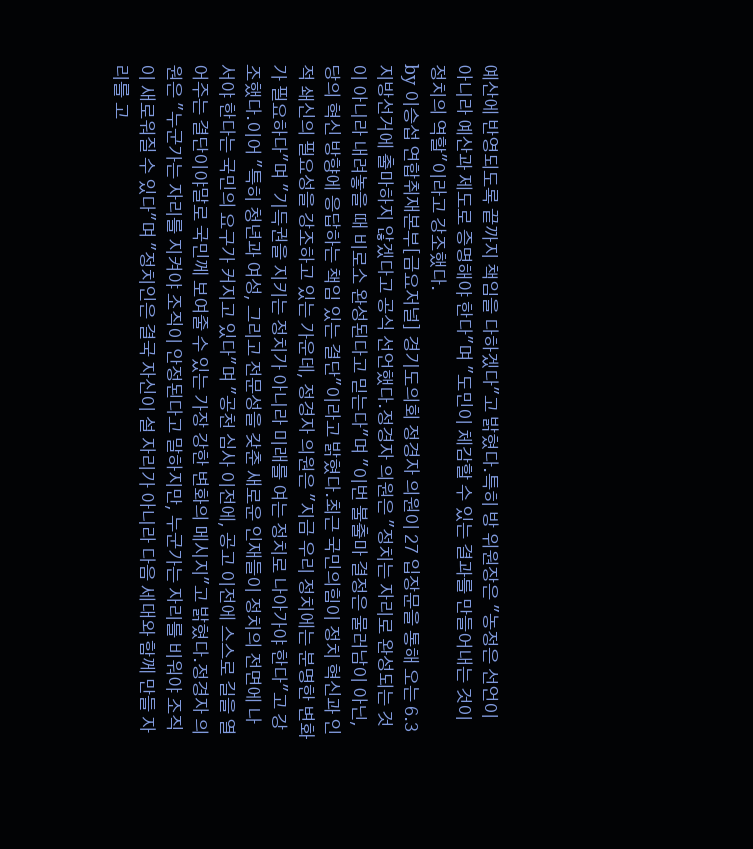예산에 반영되도록 끝까지 책임을 다하겠다"고 밝혔다.특히 방 위원장은 "농정은 선언이 아니라 예산과 제도로 증명해야 한다"며 "도민이 체감할 수 있는 결과를 만들어내는 것이 정치의 역할"이라고 강조했다.
by 이승섭 연합취재본부[금요저널] 경기도의회 정경자 의원이 27 입장문을 통해 오는 6.3 지방선거에 출마하지 않겠다고 공식 선언했다.정경자 의원은 "정치는 자리로 완성되는 것이 아니라 내려놓을 때 비로소 완성된다고 믿는다"며 "이번 불출마 결정은 물러남이 아닌, 당의 혁신 방향에 응답하는 책임 있는 결단"이라고 밝혔다.최근 국민의힘이 정치 혁신과 인적 쇄신의 필요성을 강조하고 있는 가운데, 정경자 의원은 "지금 우리 정치에는 분명한 변화가 필요하다"며 "기득권을 지키는 정치가 아니라 미래를 여는 정치로 나아가야 한다"고 강조했다.이어 "특히 청년과 여성, 그리고 전문성을 갖춘 새로운 인재들이 정치의 전면에 나서야 한다는 국민의 요구가 커지고 있다"며 "공천 심사 이전에, 공고 이전에 스스로 길을 열어주는 결단이야말로 국민께 보여줄 수 있는 가장 강한 변화의 메시지"고 밝혔다.정경자 의원은 "누군가는 자리를 지켜야 조직이 안정된다고 말하지만, 누군가는 자리를 비워야 조직이 새로워질 수 있다"며 "정치인은 결국 자신이 설 자리가 아니라 다음 세대와 함께 만들 자리를 고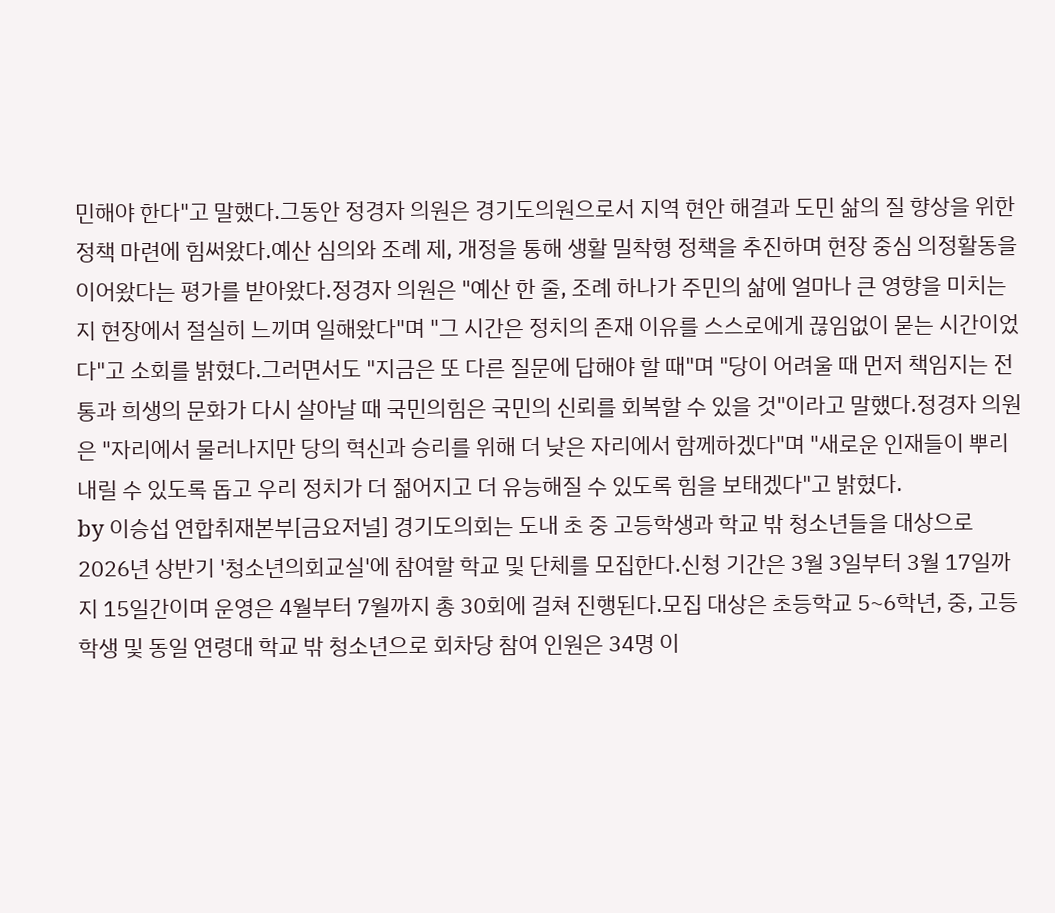민해야 한다"고 말했다.그동안 정경자 의원은 경기도의원으로서 지역 현안 해결과 도민 삶의 질 향상을 위한 정책 마련에 힘써왔다.예산 심의와 조례 제, 개정을 통해 생활 밀착형 정책을 추진하며 현장 중심 의정활동을 이어왔다는 평가를 받아왔다.정경자 의원은 "예산 한 줄, 조례 하나가 주민의 삶에 얼마나 큰 영향을 미치는지 현장에서 절실히 느끼며 일해왔다"며 "그 시간은 정치의 존재 이유를 스스로에게 끊임없이 묻는 시간이었다"고 소회를 밝혔다.그러면서도 "지금은 또 다른 질문에 답해야 할 때"며 "당이 어려울 때 먼저 책임지는 전통과 희생의 문화가 다시 살아날 때 국민의힘은 국민의 신뢰를 회복할 수 있을 것"이라고 말했다.정경자 의원은 "자리에서 물러나지만 당의 혁신과 승리를 위해 더 낮은 자리에서 함께하겠다"며 "새로운 인재들이 뿌리내릴 수 있도록 돕고 우리 정치가 더 젊어지고 더 유능해질 수 있도록 힘을 보태겠다"고 밝혔다.
by 이승섭 연합취재본부[금요저널] 경기도의회는 도내 초 중 고등학생과 학교 밖 청소년들을 대상으로 2026년 상반기 '청소년의회교실'에 참여할 학교 및 단체를 모집한다.신청 기간은 3월 3일부터 3월 17일까지 15일간이며 운영은 4월부터 7월까지 총 30회에 걸쳐 진행된다.모집 대상은 초등학교 5~6학년, 중, 고등학생 및 동일 연령대 학교 밖 청소년으로 회차당 참여 인원은 34명 이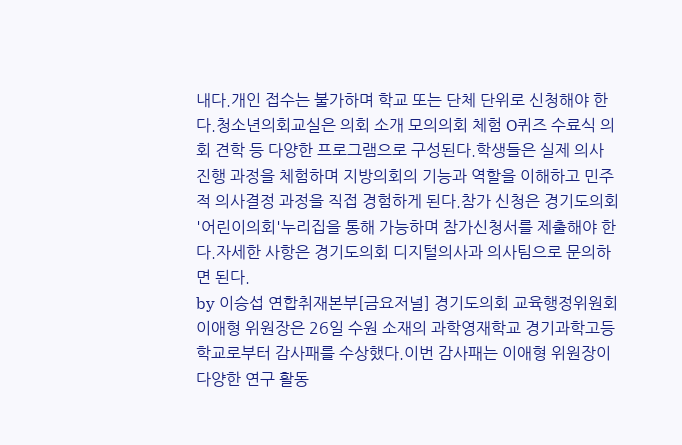내다.개인 접수는 불가하며 학교 또는 단체 단위로 신청해야 한다.청소년의회교실은 의회 소개 모의의회 체험 O퀴즈 수료식 의회 견학 등 다양한 프로그램으로 구성된다.학생들은 실제 의사 진행 과정을 체험하며 지방의회의 기능과 역할을 이해하고 민주적 의사결정 과정을 직접 경험하게 된다.참가 신청은 경기도의회 '어린이의회'누리집을 통해 가능하며 참가신청서를 제출해야 한다.자세한 사항은 경기도의회 디지털의사과 의사팀으로 문의하면 된다.
by 이승섭 연합취재본부[금요저널] 경기도의회 교육행정위원회 이애형 위원장은 26일 수원 소재의 과학영재학교 경기과학고등학교로부터 감사패를 수상했다.이번 감사패는 이애형 위원장이 다양한 연구 활동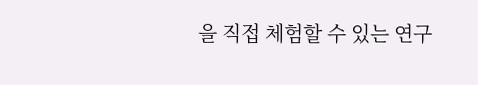을 직접 체험할 수 있는 연구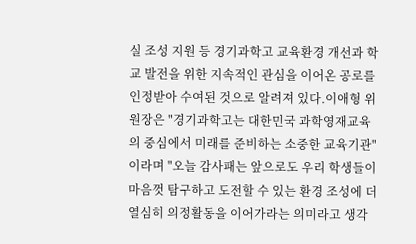실 조성 지원 등 경기과학고 교육환경 개선과 학교 발전을 위한 지속적인 관심을 이어온 공로를 인정받아 수여된 것으로 알려져 있다.이애형 위원장은 "경기과학고는 대한민국 과학영재교육의 중심에서 미래를 준비하는 소중한 교육기관"이라며 "오늘 감사패는 앞으로도 우리 학생들이 마음껏 탐구하고 도전할 수 있는 환경 조성에 더 열심히 의정활동을 이어가라는 의미라고 생각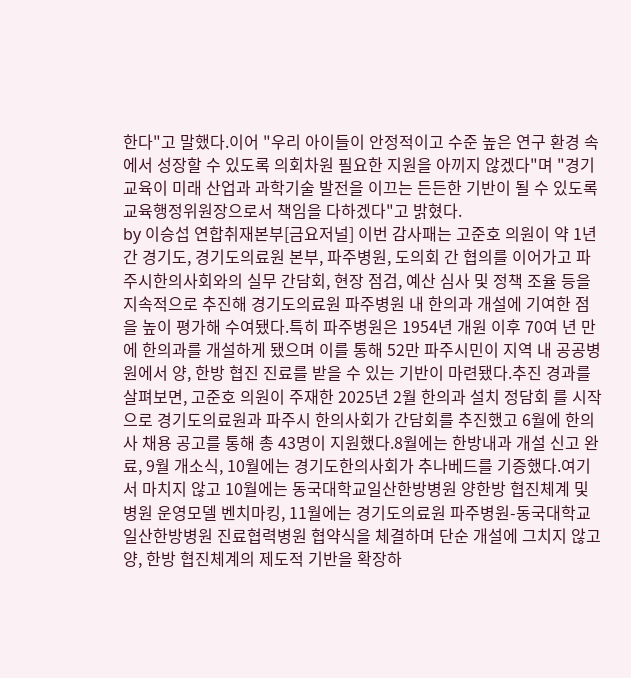한다"고 말했다.이어 "우리 아이들이 안정적이고 수준 높은 연구 환경 속에서 성장할 수 있도록 의회차원 필요한 지원을 아끼지 않겠다"며 "경기교육이 미래 산업과 과학기술 발전을 이끄는 든든한 기반이 될 수 있도록 교육행정위원장으로서 책임을 다하겠다"고 밝혔다.
by 이승섭 연합취재본부[금요저널] 이번 감사패는 고준호 의원이 약 1년간 경기도, 경기도의료원 본부, 파주병원, 도의회 간 협의를 이어가고 파주시한의사회와의 실무 간담회, 현장 점검, 예산 심사 및 정책 조율 등을 지속적으로 추진해 경기도의료원 파주병원 내 한의과 개설에 기여한 점을 높이 평가해 수여됐다.특히 파주병원은 1954년 개원 이후 70여 년 만에 한의과를 개설하게 됐으며 이를 통해 52만 파주시민이 지역 내 공공병원에서 양, 한방 협진 진료를 받을 수 있는 기반이 마련됐다.추진 경과를 살펴보면, 고준호 의원이 주재한 2025년 2월 한의과 설치 정담회 를 시작으로 경기도의료원과 파주시 한의사회가 간담회를 추진했고 6월에 한의사 채용 공고를 통해 총 43명이 지원했다.8월에는 한방내과 개설 신고 완료, 9월 개소식, 10월에는 경기도한의사회가 추나베드를 기증했다.여기서 마치지 않고 10월에는 동국대학교일산한방병원 양한방 협진체계 및 병원 운영모델 벤치마킹, 11월에는 경기도의료원 파주병원-동국대학교일산한방병원 진료협력병원 협약식을 체결하며 단순 개설에 그치지 않고 양, 한방 협진체계의 제도적 기반을 확장하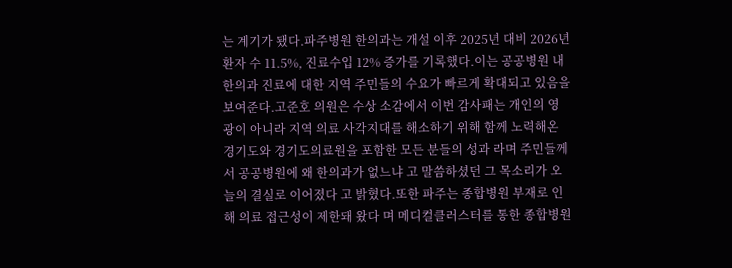는 계기가 됐다.파주병원 한의과는 개설 이후 2025년 대비 2026년 환자 수 11.5%, 진료수입 12% 증가를 기록했다.이는 공공병원 내 한의과 진료에 대한 지역 주민들의 수요가 빠르게 확대되고 있음을 보여준다.고준호 의원은 수상 소감에서 이번 감사패는 개인의 영광이 아니라 지역 의료 사각지대를 해소하기 위해 함께 노력해온 경기도와 경기도의료원을 포함한 모든 분들의 성과 라며 주민들께서 공공병원에 왜 한의과가 없느냐 고 말씀하셨던 그 목소리가 오늘의 결실로 이어졌다 고 밝혔다.또한 파주는 종합병원 부재로 인해 의료 접근성이 제한돼 왔다 며 메디컬클러스터를 통한 종합병원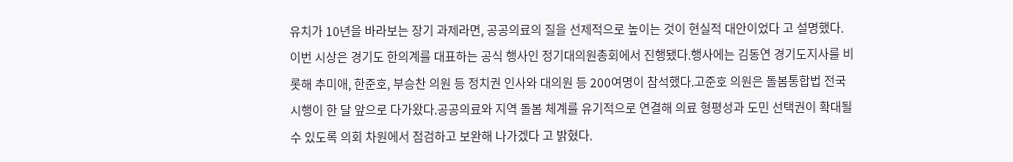유치가 10년을 바라보는 장기 과제라면, 공공의료의 질을 선제적으로 높이는 것이 현실적 대안이었다 고 설명했다.이번 시상은 경기도 한의계를 대표하는 공식 행사인 정기대의원총회에서 진행됐다.행사에는 김동연 경기도지사를 비롯해 추미애, 한준호, 부승찬 의원 등 정치권 인사와 대의원 등 200여명이 참석했다.고준호 의원은 돌봄통합법 전국 시행이 한 달 앞으로 다가왔다.공공의료와 지역 돌봄 체계를 유기적으로 연결해 의료 형평성과 도민 선택권이 확대될 수 있도록 의회 차원에서 점검하고 보완해 나가겠다 고 밝혔다.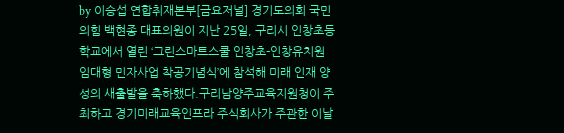by 이승섭 연합취재본부[금요저널] 경기도의회 국민의힘 백현종 대표의원이 지난 25일, 구리시 인창초등학교에서 열린 ‘그린스마트스쿨 인창초-인창유치원 임대형 민자사업 착공기념식’에 참석해 미래 인재 양성의 새출발을 축하했다.구리남양주교육지원청이 주최하고 경기미래교육인프라 주식회사가 주관한 이날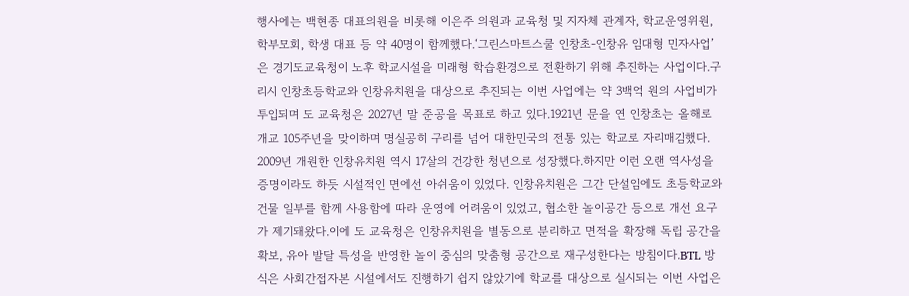행사에는 백현종 대표의원을 비롯해 이은주 의원과 교육청 및 지자체 관계자, 학교운영위원, 학부모회, 학생 대표 등 약 40명이 함께했다.‘그린스마트스쿨 인창초-인창유 임대형 민자사업’은 경기도교육청이 노후 학교시설을 미래형 학습환경으로 전환하기 위해 추진하는 사업이다.구리시 인창초등학교와 인창유치원을 대상으로 추진되는 이번 사업에는 약 3백억 원의 사업비가 투입되며 도 교육청은 2027년 말 준공을 목표로 하고 있다.1921년 문을 연 인창초는 올해로 개교 105주년을 맞이하며 명실공히 구리를 넘어 대한민국의 전통 있는 학교로 자리매김했다. 2009년 개원한 인창유치원 역시 17살의 건강한 청년으로 성장했다.하지만 이런 오랜 역사성을 증명이라도 하듯 시설적인 면에선 아쉬움이 있었다. 인창유치원은 그간 단설임에도 초등학교와 건물 일부를 함께 사용함에 따라 운영에 어려움이 있었고, 협소한 놀이공간 등으로 개선 요구가 제기돼왔다.이에 도 교육청은 인창유치원을 별동으로 분리하고 면적을 확장해 독립 공간을 확보, 유아 발달 특성을 반영한 놀이 중심의 맞춤형 공간으로 재구성한다는 방침이다.BTL 방식은 사회간접자본 시설에서도 진행하기 쉽지 않았기에 학교를 대상으로 실시되는 이번 사업은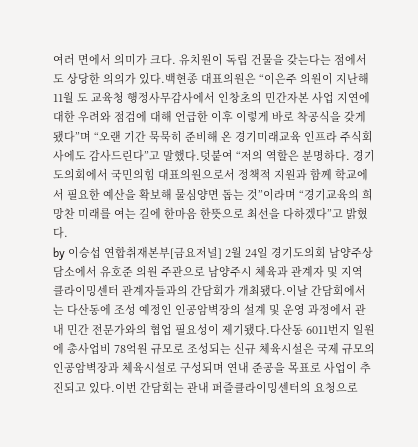여러 면에서 의미가 크다. 유치원이 독립 건물을 갖는다는 점에서도 상당한 의의가 있다.백현종 대표의원은 “이은주 의원이 지난해 11월 도 교육청 행정사무감사에서 인창초의 민간자본 사업 지연에 대한 우려와 점검에 대해 언급한 이후 이렇게 바로 착공식을 갖게 됐다”며 “오랜 기간 묵묵히 준비해 온 경기미래교육 인프라 주식회사에도 감사드린다”고 말했다.덧붙여 “저의 역할은 분명하다. 경기도의회에서 국민의힘 대표의원으로서 정책적 지원과 함께 학교에서 필요한 예산을 확보해 물심양면 돕는 것”이라며 “경기교육의 희망찬 미래를 여는 길에 한마음 한뜻으로 최선을 다하겠다”고 밝혔다.
by 이승섭 연합취재본부[금요저널] 2월 24일 경기도의회 남양주상담소에서 유호준 의원 주관으로 남양주시 체육과 관계자 및 지역 클라이밍센터 관계자들과의 간담회가 개최됐다.이날 간담회에서는 다산동에 조성 예정인 인공암벽장의 설계 및 운영 과정에서 관내 민간 전문가와의 협업 필요성이 제기됐다.다산동 6011번지 일원에 총사업비 78억원 규모로 조성되는 신규 체육시설은 국제 규모의 인공암벽장과 체육시설로 구성되며 연내 준공을 목표로 사업이 추진되고 있다.이번 간담회는 관내 퍼즐클라이밍센터의 요청으로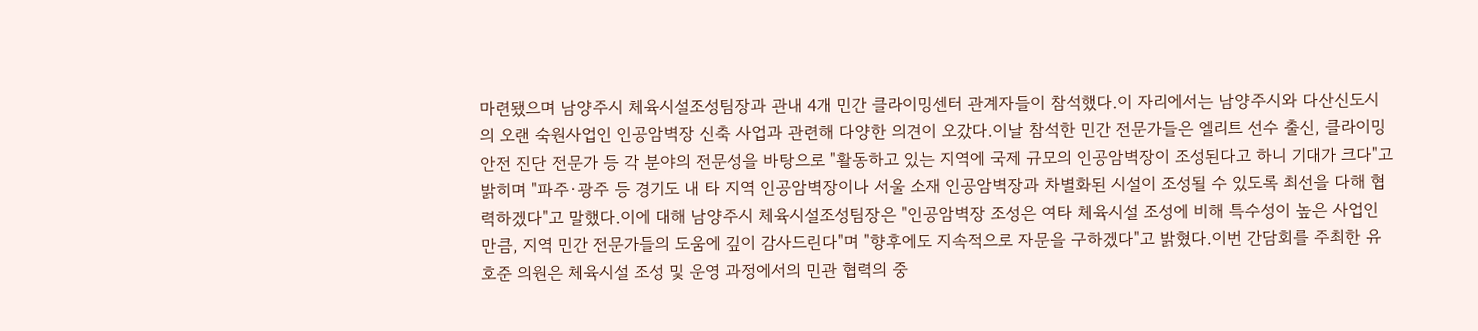마련됐으며 남양주시 체육시설조성팀장과 관내 4개 민간 클라이밍센터 관계자들이 참석했다.이 자리에서는 남양주시와 다산신도시의 오랜 숙원사업인 인공암벽장 신축 사업과 관련해 다양한 의견이 오갔다.이날 참석한 민간 전문가들은 엘리트 선수 출신, 클라이밍 안전 진단 전문가 등 각 분야의 전문성을 바탕으로 "활동하고 있는 지역에 국제 규모의 인공암벽장이 조성된다고 하니 기대가 크다"고 밝히며 "파주·광주 등 경기도 내 타 지역 인공암벽장이나 서울 소재 인공암벽장과 차별화된 시설이 조성될 수 있도록 최선을 다해 협력하겠다"고 말했다.이에 대해 남양주시 체육시설조성팀장은 "인공암벽장 조성은 여타 체육시설 조성에 비해 특수성이 높은 사업인 만큼, 지역 민간 전문가들의 도움에 깊이 감사드린다"며 "향후에도 지속적으로 자문을 구하겠다"고 밝혔다.이번 간담회를 주최한 유호준 의원은 체육시설 조성 및 운영 과정에서의 민관 협력의 중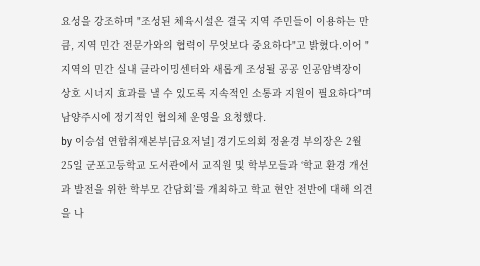요성을 강조하며 "조성된 체육시설은 결국 지역 주민들이 이용하는 만큼, 지역 민간 전문가와의 협력이 무엇보다 중요하다"고 밝혔다.이어 "지역의 민간 실내 클라이밍센터와 새롭게 조성될 공공 인공암벽장이 상호 시너지 효과를 낼 수 있도록 지속적인 소통과 지원이 필요하다"며 남양주시에 정기적인 협의체 운영을 요청했다.
by 이승섭 연합취재본부[금요저널] 경기도의회 정윤경 부의장은 2월 25일 군포고등학교 도서관에서 교직원 및 학부모들과 ‘학교 환경 개선과 발전을 위한 학부모 간담회’를 개최하고 학교 현안 전반에 대해 의견을 나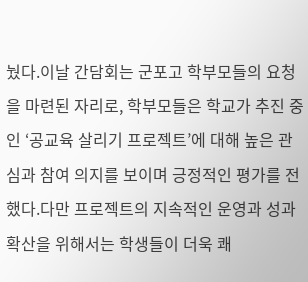눴다.이날 간담회는 군포고 학부모들의 요청을 마련된 자리로, 학부모들은 학교가 추진 중인 ‘공교육 살리기 프로젝트’에 대해 높은 관심과 참여 의지를 보이며 긍정적인 평가를 전했다.다만 프로젝트의 지속적인 운영과 성과 확산을 위해서는 학생들이 더욱 쾌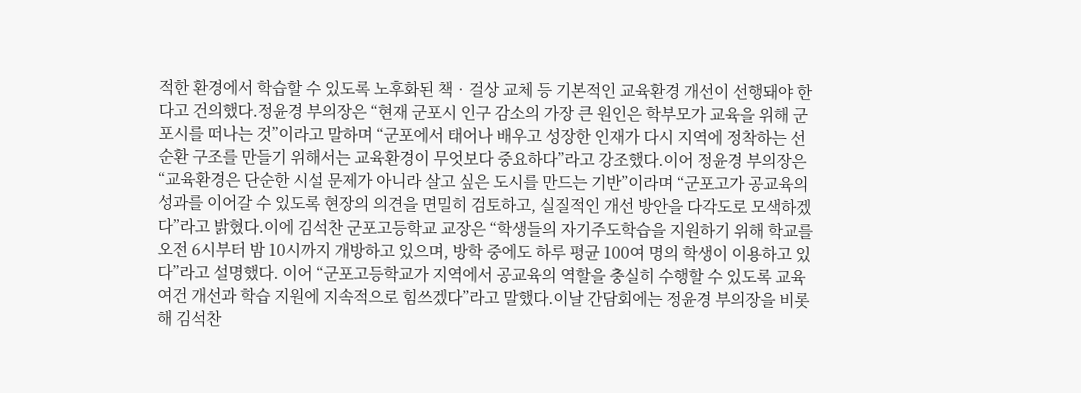적한 환경에서 학습할 수 있도록 노후화된 책‧걸상 교체 등 기본적인 교육환경 개선이 선행돼야 한다고 건의했다.정윤경 부의장은 “현재 군포시 인구 감소의 가장 큰 원인은 학부모가 교육을 위해 군포시를 떠나는 것”이라고 말하며 “군포에서 태어나 배우고 성장한 인재가 다시 지역에 정착하는 선순환 구조를 만들기 위해서는 교육환경이 무엇보다 중요하다”라고 강조했다.이어 정윤경 부의장은 “교육환경은 단순한 시설 문제가 아니라 살고 싶은 도시를 만드는 기반”이라며 “군포고가 공교육의 성과를 이어갈 수 있도록 현장의 의견을 면밀히 검토하고, 실질적인 개선 방안을 다각도로 모색하겠다”라고 밝혔다.이에 김석찬 군포고등학교 교장은 “학생들의 자기주도학습을 지원하기 위해 학교를 오전 6시부터 밤 10시까지 개방하고 있으며, 방학 중에도 하루 평균 100여 명의 학생이 이용하고 있다”라고 설명했다. 이어 “군포고등학교가 지역에서 공교육의 역할을 충실히 수행할 수 있도록 교육 여건 개선과 학습 지원에 지속적으로 힘쓰겠다”라고 말했다.이날 간담회에는 정윤경 부의장을 비롯해 김석찬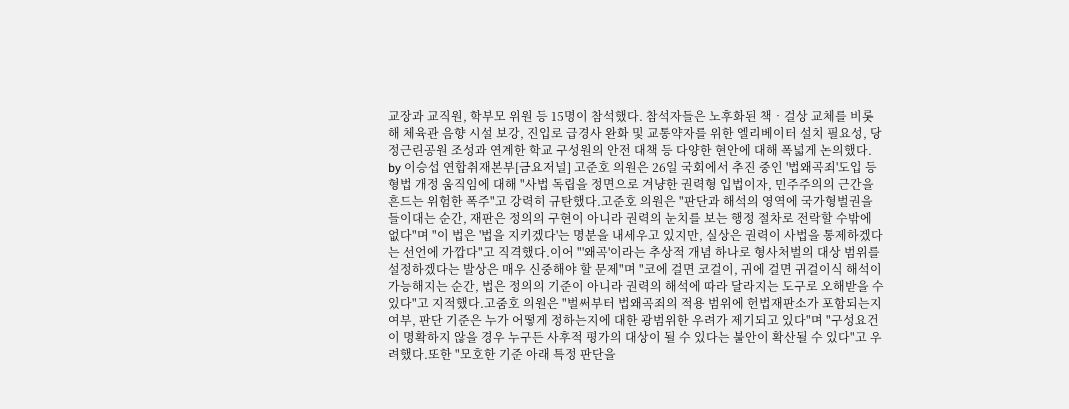교장과 교직원, 학부모 위원 등 15명이 참석했다. 참석자들은 노후화된 책‧걸상 교체를 비롯해 체육관 음향 시설 보강, 진입로 급경사 완화 및 교통약자를 위한 엘리베이터 설치 필요성, 당정근린공원 조성과 연계한 학교 구성원의 안전 대책 등 다양한 현안에 대해 폭넓게 논의했다.
by 이승섭 연합취재본부[금요저널] 고준호 의원은 26일 국회에서 추진 중인 '법왜곡죄'도입 등 형법 개정 움직임에 대해 "사법 독립을 정면으로 겨냥한 권력형 입법이자, 민주주의의 근간을 흔드는 위험한 폭주"고 강력히 규탄했다.고준호 의원은 "판단과 해석의 영역에 국가형벌권을 들이대는 순간, 재판은 정의의 구현이 아니라 권력의 눈치를 보는 행정 절차로 전락할 수밖에 없다"며 "이 법은 '법을 지키겠다'는 명분을 내세우고 있지만, 실상은 권력이 사법을 통제하겠다는 선언에 가깝다"고 직격했다.이어 "'왜곡'이라는 추상적 개념 하나로 형사처벌의 대상 범위를 설정하겠다는 발상은 매우 신중해야 할 문제"며 "코에 걸면 코걸이, 귀에 걸면 귀걸이식 해석이 가능해지는 순간, 법은 정의의 기준이 아니라 권력의 해석에 따라 달라지는 도구로 오해받을 수 있다"고 지적했다.고줌호 의원은 "벌써부터 법왜곡죄의 적용 범위에 헌법재판소가 포함되는지 여부, 판단 기준은 누가 어떻게 정하는지에 대한 광범위한 우려가 제기되고 있다"며 "구성요건이 명확하지 않을 경우 누구든 사후적 평가의 대상이 될 수 있다는 불안이 확산될 수 있다"고 우려했다.또한 "모호한 기준 아래 특정 판단을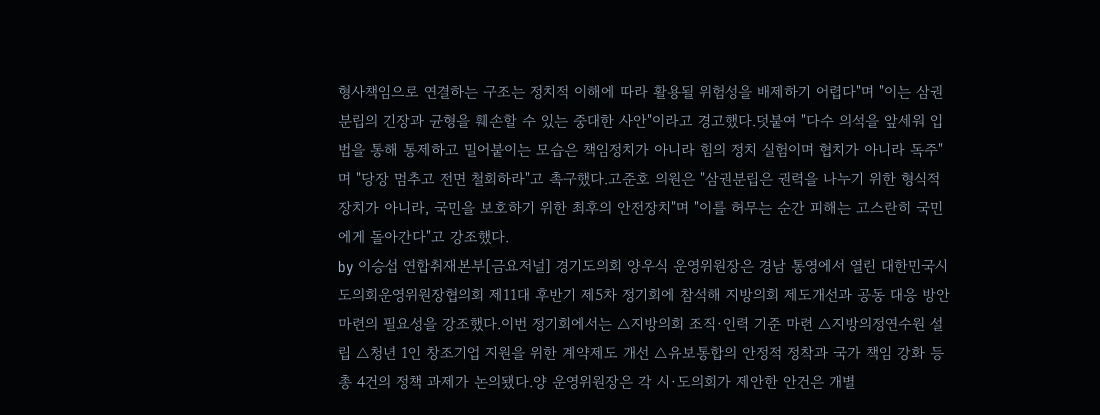형사책임으로 연결하는 구조는 정치적 이해에 따라 활용될 위험성을 배제하기 어렵다"며 "이는 삼권분립의 긴장과 균형을 훼손할 수 있는 중대한 사안"이라고 경고했다.덧붙여 "다수 의석을 앞세워 입법을 통해 통제하고 밀어붙이는 모습은 책임정치가 아니라 힘의 정치 실험이며 협치가 아니라 독주"며 "당장 멈추고 전면 철회하라"고 촉구했다.고준호 의원은 "삼권분립은 권력을 나누기 위한 형식적 장치가 아니라, 국민을 보호하기 위한 최후의 안전장치"며 "이를 허무는 순간 피해는 고스란히 국민에게 돌아간다"고 강조했다.
by 이승섭 연합취재본부[금요저널] 경기도의회 양우식 운영위원장은 경남 통영에서 열린 대한민국시도의회운영위원장협의회 제11대 후반기 제5차 정기회에 참석해 지방의회 제도개선과 공동 대응 방안 마련의 필요성을 강조했다.이번 정기회에서는 △지방의회 조직·인력 기준 마련 △지방의정연수원 설립 △청년 1인 창조기업 지원을 위한 계약제도 개선 △유보통합의 안정적 정착과 국가 책임 강화 등 총 4건의 정책 과제가 논의됐다.양 운영위원장은 각 시·도의회가 제안한 안건은 개별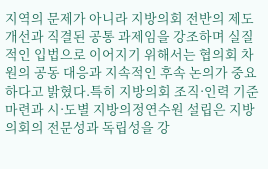지역의 문제가 아니라 지방의회 전반의 제도개선과 직결된 공통 과제임을 강조하며 실질적인 입법으로 이어지기 위해서는 협의회 차원의 공동 대응과 지속적인 후속 논의가 중요하다고 밝혔다.특히 지방의회 조직·인력 기준 마련과 시·도별 지방의정연수원 설립은 지방의회의 전문성과 독립성을 강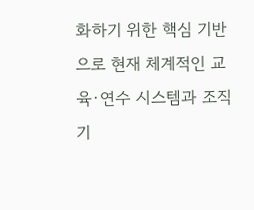화하기 위한 핵심 기반으로 현재 체계적인 교육·연수 시스템과 조직 기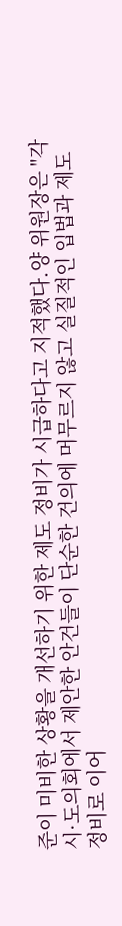준이 미비한 상황을 개선하기 위한 제도 정비가 시급하다고 지적했다.양 위원장은 "각 시·도의회에서 제안한 안건들이 단순한 건의에 머무르지 않고 실질적인 입법과 제도 정비로 이어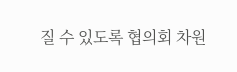질 수 있도록 협의회 차원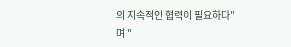의 지속적인 협력이 필요하다"며 "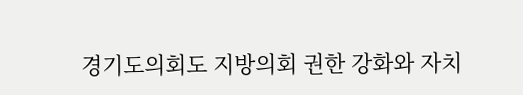경기도의회도 지방의회 권한 강화와 자치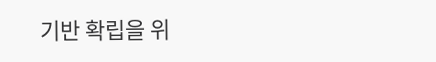기반 확립을 위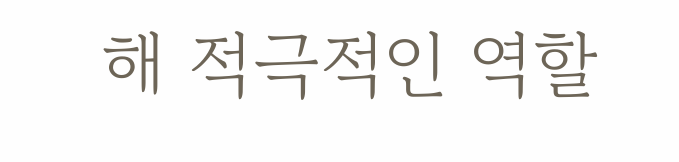해 적극적인 역할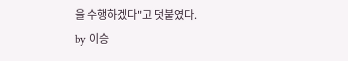을 수행하겠다"고 덧붙였다.
by 이승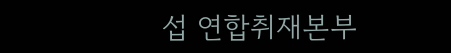섭 연합취재본부